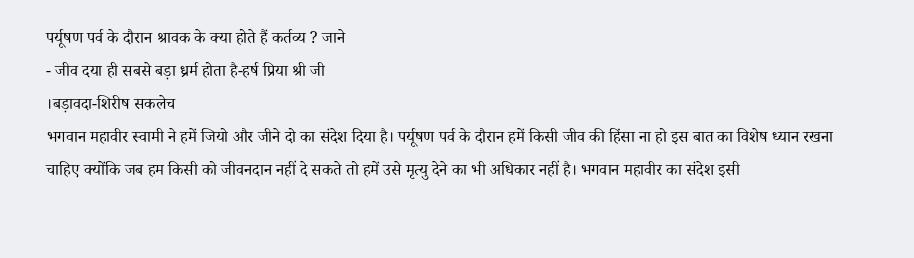पर्यूषण पर्व के दौरान श्रावक के क्या होते हैं कर्तव्य ? जाने
- जीव दया ही सबसे बड़ा ध्रर्म होता है-हर्ष प्रिया श्री जी
।बड़ावदा-शिरीष सकलेच
भगवान महावीर स्वामी ने हमें जियो और जीने दो का संदेश दिया है। पर्यूषण पर्व के दौरान हमें किसी जीव की हिंसा ना हो इस बात का विशेष ध्यान रखना चाहिए क्योंकि जब हम किसी को जीवनदान नहीं दे सकते तो हमें उसे मृत्यु देने का भी अधिकार नहीं है। भगवान महावीर का संदेश इसी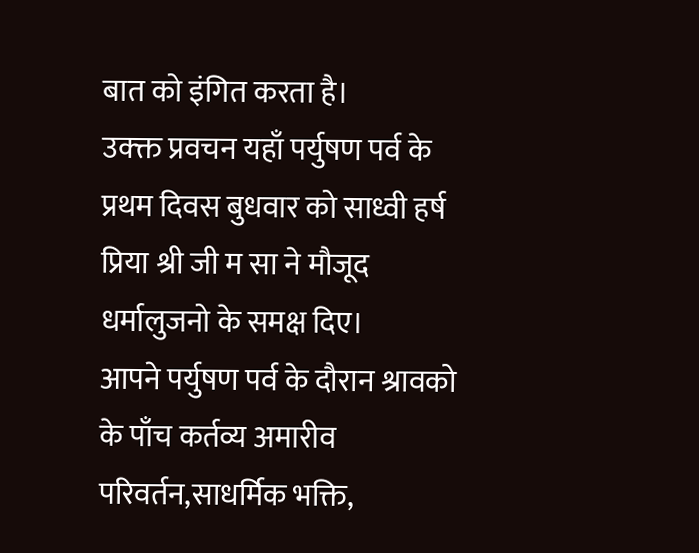बात को इंगित करता है।
उक्क्त प्रवचन यहाँ पर्युषण पर्व के प्रथम दिवस बुधवार को साध्वी हर्ष प्रिया श्री जी म सा ने मौजूद धर्मालुजनो के समक्ष दिए।
आपने पर्युषण पर्व के दौरान श्रावको के पाँच कर्तव्य अमारीव परिवर्तन,साधर्मिक भक्ति,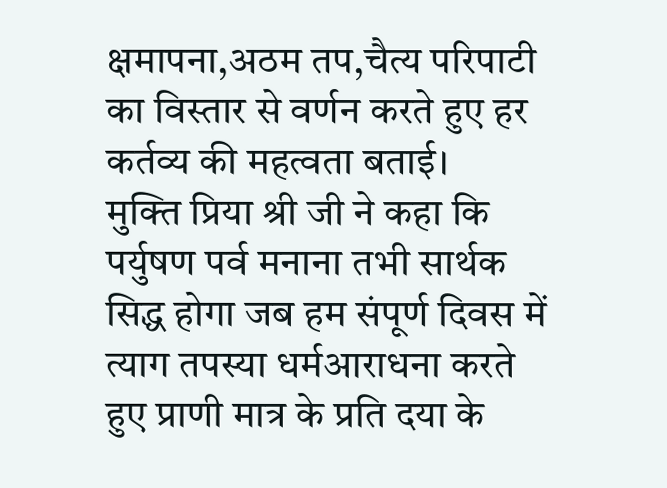क्षमापना,अठम तप,चैत्य परिपाटी का विस्तार से वर्णन करते हुए हर कर्तव्य की महत्वता बताई।
मुक्ति प्रिया श्री जी ने कहा कि पर्युषण पर्व मनाना तभी सार्थक सिद्ध होगा जब हम संपूर्ण दिवस में त्याग तपस्या धर्मआराधना करते हुए प्राणी मात्र के प्रति दया के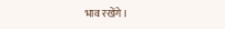भाव रखेंगे।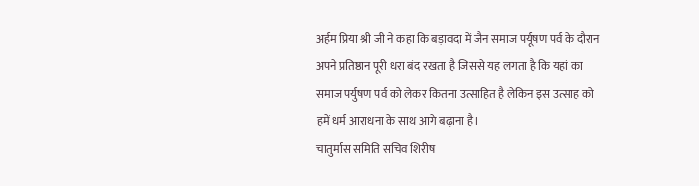अर्हम प्रिया श्री जी ने कहा कि बड़ावदा में जैन समाज पर्यूषण पर्व के दौरान अपने प्रतिष्ठान पूरी धरा बंद रखता है जिससे यह लगता है कि यहां का समाज पर्युषण पर्व को लेकर कितना उत्साहित है लेकिन इस उत्साह को हमें धर्म आराधना के साथ आगे बढ़ाना है।
चातुर्मास समिति सचिव शिरीष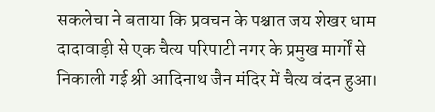सकलेचा ने बताया कि प्रवचन के पश्चात जय शेखर धाम दादावाड़ी से एक चैत्य परिपाटी नगर के प्रमुख मार्गों से निकाली गई श्री आदिनाथ जैन मंदिर में चैत्य वंदन हुआ।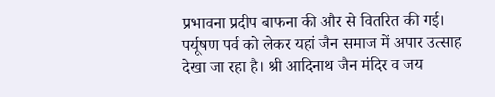प्रभावना प्रदीप बाफना की और से वितरित की गई।
पर्यूषण पर्व को लेकर यहां जैन समाज में अपार उत्साह देखा जा रहा है। श्री आदिनाथ जैन मंदिर व जय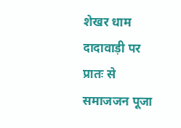शेखर धाम दादावाड़ी पर प्रातः से समाजजन पूजा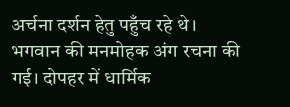अर्चना दर्शन हेतु पहुँच रहे थे। भगवान की मनमोहक अंग रचना की गई। दोपहर में धार्मिक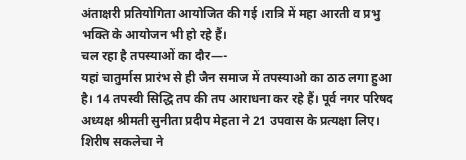अंताक्षरी प्रतियोगिता आयोजित की गई ।रात्रि में महा आरती व प्रभु भक्ति के आयोजन भी हो रहे हैं।
चल रहा है तपस्याओं का दौर—-
यहां चातुर्मास प्रारंभ से ही जैन समाज में तपस्याओ का ठाठ लगा हुआ है। 14 तपस्वी सिद्धि तप की तप आराधना कर रहे हैं। पूर्व नगर परिषद अध्यक्ष श्रीमती सुनीता प्रदीप मेहता ने 21 उपवास के प्रत्यक्षा लिए। शिरीष सकलेचा ने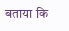बताया कि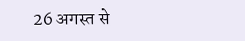26 अगस्त से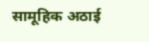सामूहिक अठाई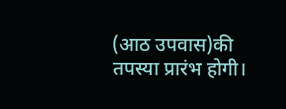(आठ उपवास)की तपस्या प्रारंभ होगी।